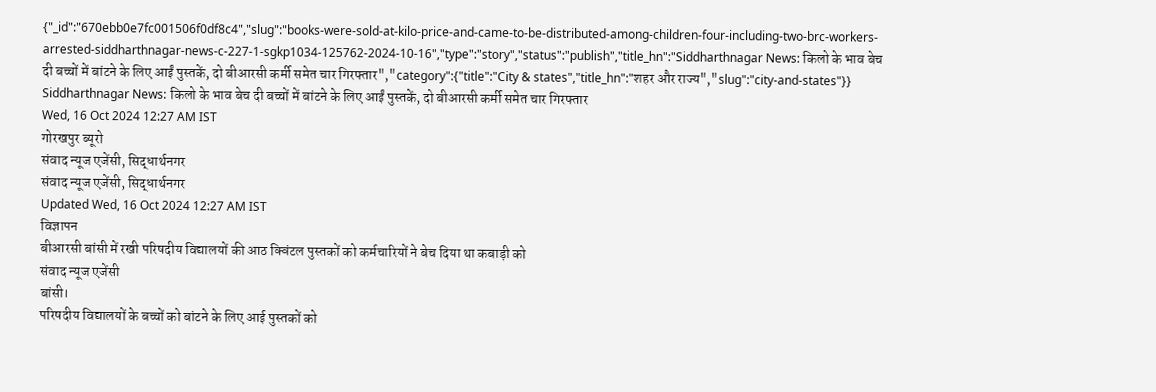{"_id":"670ebb0e7fc001506f0df8c4","slug":"books-were-sold-at-kilo-price-and-came-to-be-distributed-among-children-four-including-two-brc-workers-arrested-siddharthnagar-news-c-227-1-sgkp1034-125762-2024-10-16","type":"story","status":"publish","title_hn":"Siddharthnagar News: किलो के भाव बेच दी बच्चों में बांटने के लिए आईं पुस्तकें, दो बीआरसी कर्मी समेत चार गिरफ्तार","category":{"title":"City & states","title_hn":"शहर और राज्य","slug":"city-and-states"}}
Siddharthnagar News: किलो के भाव बेच दी बच्चों में बांटने के लिए आईं पुस्तकें, दो बीआरसी कर्मी समेत चार गिरफ्तार
Wed, 16 Oct 2024 12:27 AM IST
गोरखपुर ब्यूरो
संवाद न्यूज एजेंसी, सिद्धार्थनगर
संवाद न्यूज एजेंसी, सिद्धार्थनगर
Updated Wed, 16 Oct 2024 12:27 AM IST
विज्ञापन
बीआरसी बांसी में रखी परिषदीय विद्यालयों की आठ क्विंटल पुस्तकों को कर्मचारियों ने बेच दिया था कबाड़ी को
संवाद न्यूज एजेंसी
बांसी।
परिषदीय विद्यालयों के बच्चों को बांटने के लिए आई पुस्तकों को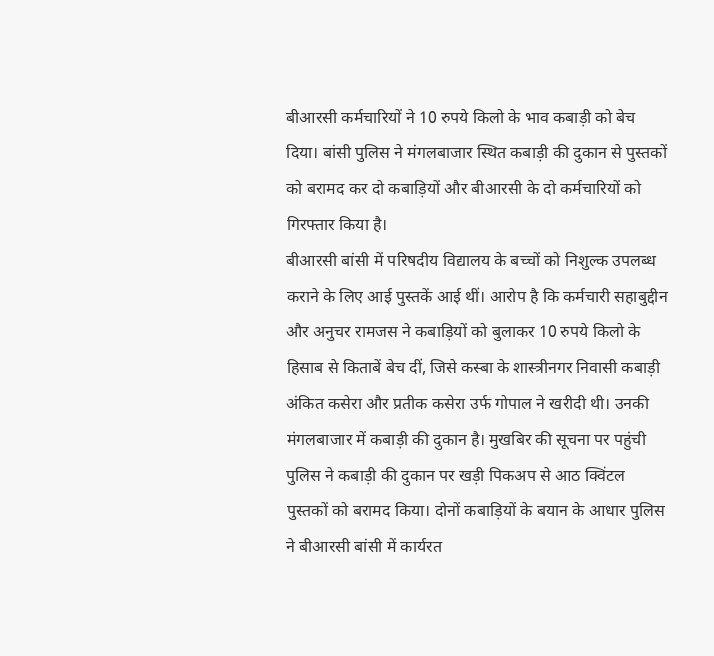बीआरसी कर्मचारियों ने 10 रुपये किलो के भाव कबाड़ी को बेच दिया। बांसी पुलिस ने मंगलबाजार स्थित कबाड़ी की दुकान से पुस्तकों को बरामद कर दो कबाड़ियों और बीआरसी के दो कर्मचारियों को गिरफ्तार किया है।
बीआरसी बांसी में परिषदीय विद्यालय के बच्चों को निशुल्क उपलब्ध कराने के लिए आई पुस्तकें आई थीं। आरोप है कि कर्मचारी सहाबुद्दीन और अनुचर रामजस ने कबाड़ियों को बुलाकर 10 रुपये किलो के हिसाब से किताबें बेच दीं, जिसे कस्बा के शास्त्रीनगर निवासी कबाड़ी अंकित कसेरा और प्रतीक कसेरा उर्फ गोपाल ने खरीदी थी। उनकी मंगलबाजार में कबाड़ी की दुकान है। मुखबिर की सूचना पर पहुंची पुलिस ने कबाड़ी की दुकान पर खड़ी पिकअप से आठ क्विंटल पुस्तकों को बरामद किया। दोनों कबाड़ियों के बयान के आधार पुलिस ने बीआरसी बांसी में कार्यरत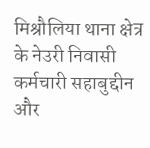मिश्रौलिया थाना क्षेत्र के नेउरी निवासी कर्मचारी सहाबुद्दीन और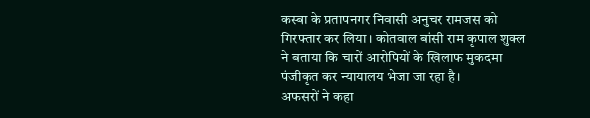कस्बा के प्रतापनगर निवासी अनुचर रामजस को गिरफ्तार कर लिया। कोतवाल बांसी राम कृपाल शुक्ल ने बताया कि चारों आरोपियों के खिलाफ मुकदमा पंजीकृत कर न्यायालय भेजा जा रहा है।
अफसरों ने कहा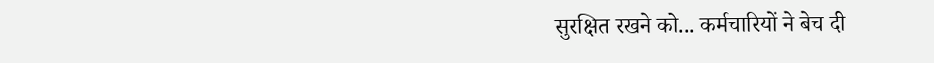सुरक्षित रखने को... कर्मचारियों ने बेच दी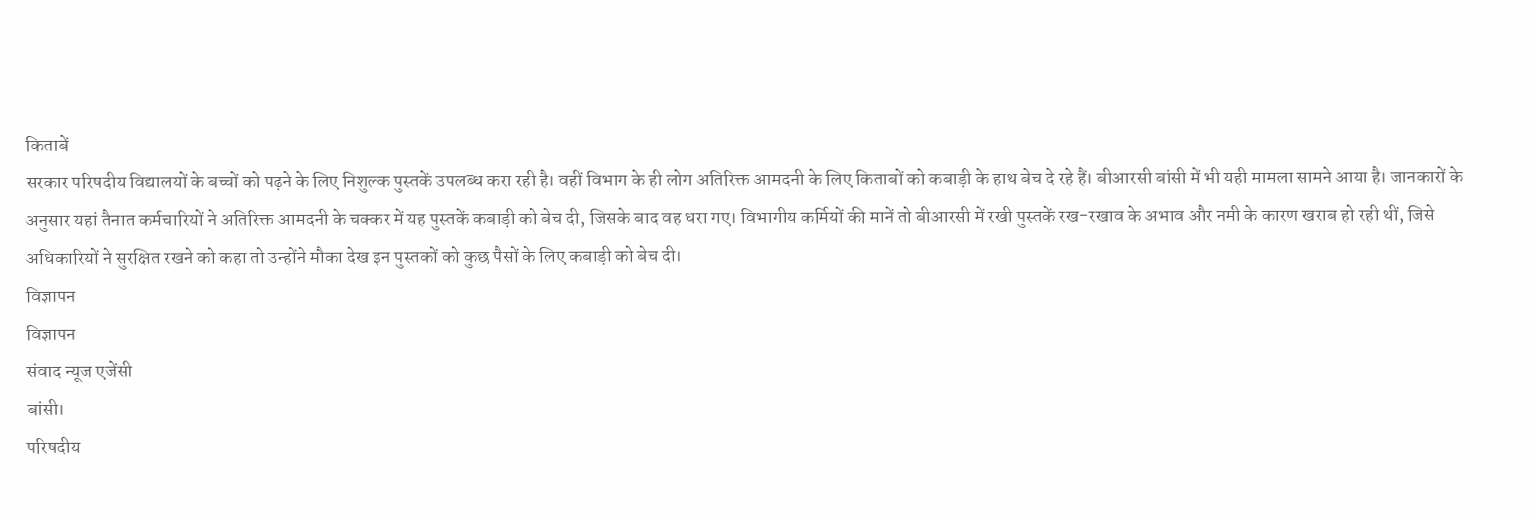किताबें
सरकार परिषदीय विद्यालयों के बच्चों को पढ़ने के लिए निशुल्क पुस्तकें उपलब्ध करा रही है। वहीं विभाग के ही लोग अतिरिक्त आमदनी के लिए किताबों को कबाड़ी के हाथ बेच दे रहे हैं। बीआरसी बांसी में भी यही मामला सामने आया है। जानकारों के अनुसार यहां तैनात कर्मचारियों ने अतिरिक्त आमदनी के चक्कर में यह पुस्तकें कबाड़ी को बेच दी, जिसके बाद वह धरा गए। विभागीय कर्मियों की मानें तो बीआरसी में रखी पुस्तकें रख-रखाव के अभाव और नमी के कारण खराब हो रही थीं, जिसे अधिकारियों ने सुरक्षित रखने को कहा तो उन्होंने मौका देख इन पुस्तकों को कुछ पैसों के लिए कबाड़ी को बेच दी।
विज्ञापन
विज्ञापन
संवाद न्यूज एजेंसी
बांसी।
परिषदीय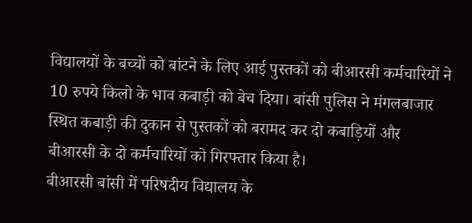विद्यालयों के बच्चों को बांटने के लिए आई पुस्तकों को बीआरसी कर्मचारियों ने 10 रुपये किलो के भाव कबाड़ी को बेच दिया। बांसी पुलिस ने मंगलबाजार स्थित कबाड़ी की दुकान से पुस्तकों को बरामद कर दो कबाड़ियों और बीआरसी के दो कर्मचारियों को गिरफ्तार किया है।
बीआरसी बांसी में परिषदीय विद्यालय के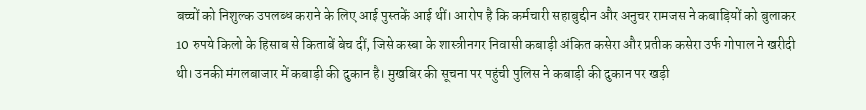बच्चों को निशुल्क उपलब्ध कराने के लिए आई पुस्तकें आई थीं। आरोप है कि कर्मचारी सहाबुद्दीन और अनुचर रामजस ने कबाड़ियों को बुलाकर 10 रुपये किलो के हिसाब से किताबें बेच दीं, जिसे कस्बा के शास्त्रीनगर निवासी कबाड़ी अंकित कसेरा और प्रतीक कसेरा उर्फ गोपाल ने खरीदी थी। उनकी मंगलबाजार में कबाड़ी की दुकान है। मुखबिर की सूचना पर पहुंची पुलिस ने कबाड़ी की दुकान पर खड़ी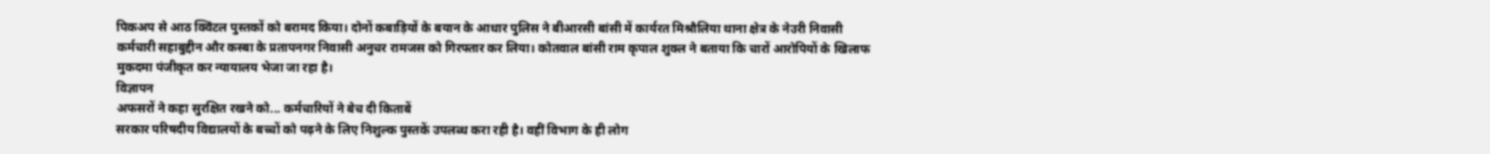पिकअप से आठ क्विंटल पुस्तकों को बरामद किया। दोनों कबाड़ियों के बयान के आधार पुलिस ने बीआरसी बांसी में कार्यरत मिश्रौलिया थाना क्षेत्र के नेउरी निवासी कर्मचारी सहाबुद्दीन और कस्बा के प्रतापनगर निवासी अनुचर रामजस को गिरफ्तार कर लिया। कोतवाल बांसी राम कृपाल शुक्ल ने बताया कि चारों आरोपियों के खिलाफ मुकदमा पंजीकृत कर न्यायालय भेजा जा रहा है।
विज्ञापन
अफसरों ने कहा सुरक्षित रखने को... कर्मचारियों ने बेच दी किताबें
सरकार परिषदीय विद्यालयों के बच्चों को पढ़ने के लिए निशुल्क पुस्तकें उपलब्ध करा रही है। वहीं विभाग के ही लोग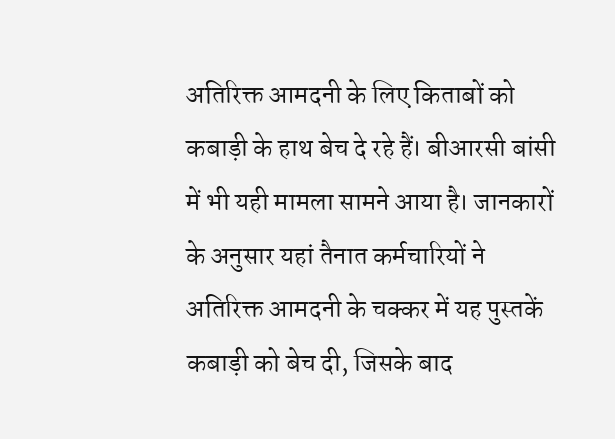अतिरिक्त आमदनी के लिए किताबों को कबाड़ी के हाथ बेच दे रहे हैं। बीआरसी बांसी में भी यही मामला सामने आया है। जानकारों के अनुसार यहां तैनात कर्मचारियों ने अतिरिक्त आमदनी के चक्कर में यह पुस्तकें कबाड़ी को बेच दी, जिसके बाद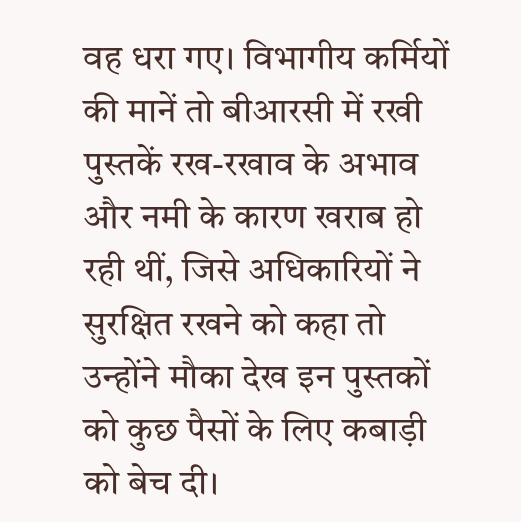वह धरा गए। विभागीय कर्मियों की मानें तो बीआरसी में रखी पुस्तकें रख-रखाव के अभाव और नमी के कारण खराब हो रही थीं, जिसे अधिकारियों ने सुरक्षित रखने को कहा तो उन्होंने मौका देख इन पुस्तकों को कुछ पैसों के लिए कबाड़ी को बेच दी।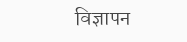विज्ञापन